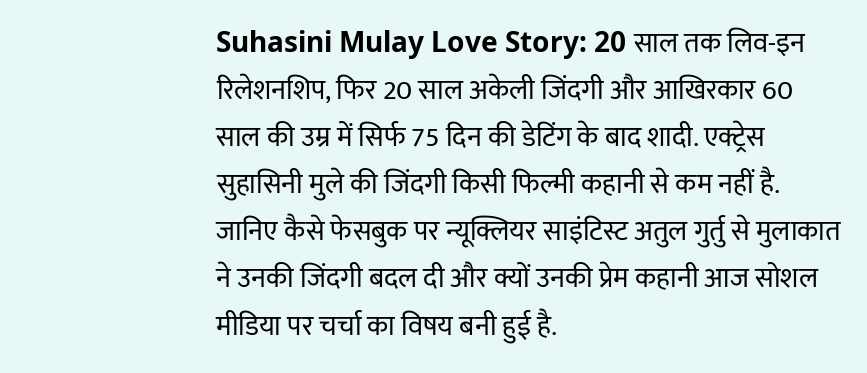Suhasini Mulay Love Story: 20 साल तक लिव-इन रिलेशनशिप, फिर 20 साल अकेली जिंदगी और आखिरकार 60 साल की उम्र में सिर्फ 75 दिन की डेटिंग के बाद शादी. एक्ट्रेस सुहासिनी मुले की जिंदगी किसी फिल्मी कहानी से कम नहीं है. जानिए कैसे फेसबुक पर न्यूक्लियर साइंटिस्ट अतुल गुर्तु से मुलाकात ने उनकी जिंदगी बदल दी और क्यों उनकी प्रेम कहानी आज सोशल मीडिया पर चर्चा का विषय बनी हुई है.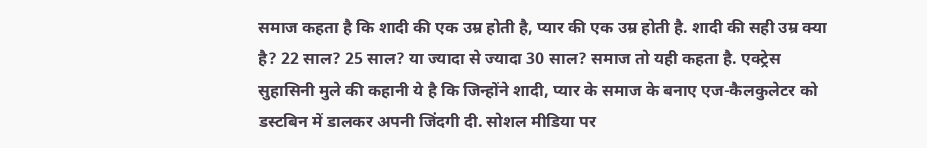समाज कहता है कि शादी की एक उम्र होती है, प्यार की एक उम्र होती है. शादी की सही उम्र क्या है? 22 साल? 25 साल? या ज्यादा से ज्यादा 30 साल? समाज तो यही कहता है. एक्ट्रेस सुहासिनी मुले की कहानी ये है कि जिन्होंने शादी, प्यार के समाज के बनाए एज-कैलकुलेटर को डस्टबिन में डालकर अपनी जिंदगी दी. सोशल मीडिया पर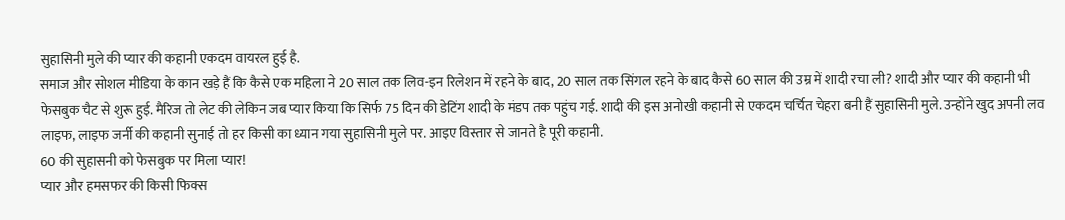सुहासिनी मुले की प्यार की कहानी एकदम वायरल हुई है.
समाज और सोशल मीडिया के कान खड़े हैं कि कैसे एक महिला ने 20 साल तक लिव-इन रिलेशन में रहने के बाद, 20 साल तक सिंगल रहने के बाद कैसे 60 साल की उम्र में शादी रचा ली? शादी और प्यार की कहानी भी फेसबुक चैट से शुरू हुई. मैरिज तो लेट की लेकिन जब प्यार किया कि सिर्फ 75 दिन की डेटिंग शादी के मंडप तक पहुंच गई. शादी की इस अनोखी कहानी से एकदम चर्चित चेहरा बनी हैं सुहासिनी मुले. उन्होंने खुद अपनी लव लाइफ, लाइफ जर्नी की कहानी सुनाई तो हर किसी का ध्यान गया सुहासिनी मुले पर. आइए विस्तार से जानते है पूरी कहानी.
60 की सुहासनी को फेसबुक पर मिला प्यार!
प्यार और हमसफर की किसी फिक्स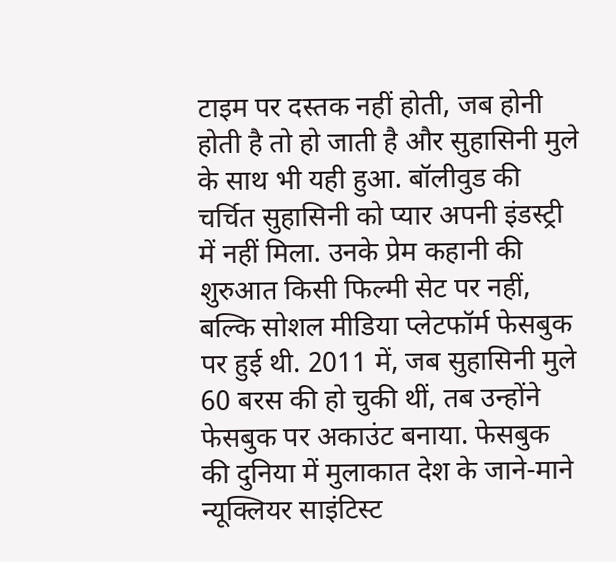टाइम पर दस्तक नहीं होती, जब होनी होती है तो हो जाती है और सुहासिनी मुले के साथ भी यही हुआ. बॉलीवुड की चर्चित सुहासिनी को प्यार अपनी इंडस्ट्री में नहीं मिला. उनके प्रेम कहानी की शुरुआत किसी फिल्मी सेट पर नहीं, बल्कि सोशल मीडिया प्लेटफॉर्म फेसबुक पर हुई थी. 2011 में, जब सुहासिनी मुले 60 बरस की हो चुकी थीं, तब उन्होंने फेसबुक पर अकाउंट बनाया. फेसबुक की दुनिया में मुलाकात देश के जाने-माने न्यूक्लियर साइंटिस्ट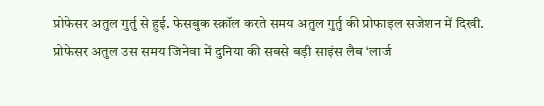प्रोफेसर अतुल गुर्तु से हुई. फेसबुक स्क्रॉल करते समय अतुल गुर्तु की प्रोफाइल सजेशन में दिखी.
प्रोफेसर अतुल उस समय जिनेवा में दुनिया की सबसे बड़ी साइंस लैब ‘लार्ज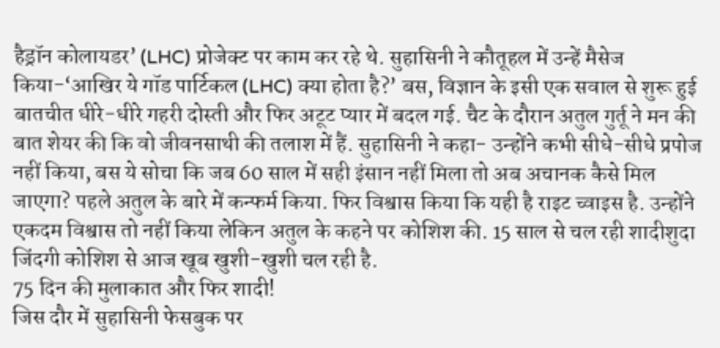हैड्रॉन कोलायडर’ (LHC) प्रोजेक्ट पर काम कर रहे थे. सुहासिनी ने कौतूहल में उन्हें मैसेज किया-‘आखिर ये गॉड पार्टिकल (LHC) क्या होता है?’ बस, विज्ञान के इसी एक सवाल से शुरू हुई बातचीत धीरे-धीरे गहरी दोस्ती और फिर अटूट प्यार में बदल गई. चैट के दौरान अतुल गुर्तू ने मन की बात शेयर की कि वो जीवनसाथी की तलाश में हैं. सुहासिनी ने कहा- उन्होंने कभी सीधे-सीधे प्रपोज नहीं किया, बस ये सोचा कि जब 60 साल में सही इंसान नहीं मिला तो अब अचानक कैसे मिल जाएगा? पहले अतुल के बारे में कन्फर्म किया. फिर विश्वास किया कि यही है राइट च्वाइस है. उन्होंने एकदम विश्वास तो नहीं किया लेकिन अतुल के कहने पर कोशिश की. 15 साल से चल रही शादीशुदा जिंदगी कोशिश से आज खूब खुशी-खुशी चल रही है.
75 दिन की मुलाकात और फिर शादी!
जिस दौर में सुहासिनी फेसबुक पर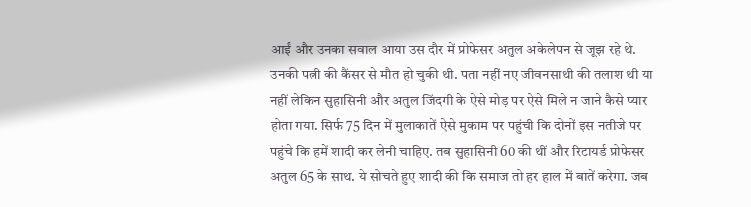आईं और उनका सवाल आया उस दौर में प्रोफेसर अतुल अकेलेपन से जूझ रहे थे. उनकी पत्नी की कैंसर से मौत हो चुकी थी. पता नहीं नए जीवनसाथी की तलाश थी या नहीं लेकिन सुहासिनी और अतुल जिंदगी के ऐसे मोड़ पर ऐसे मिले न जाने कैसे प्यार होता गया. सिर्फ 75 दिन में मुलाकातें ऐसे मुकाम पर पहुंची कि दोनों इस नतीजे पर पहुंचे कि हमें शादी कर लेनी चाहिए. तब सुहासिनी 60 की थीं और रिटायर्ड प्रोफेसर अतुल 65 के साथ. ये सोचते हुए शादी की कि समाज तो हर हाल में बातें करेगा. जब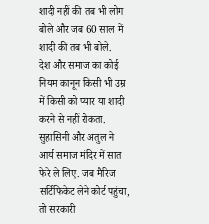शादी नहीं की तब भी लोग बोले और जब 60 साल में शादी की तब भी बोले.
देश और समाज का कोई नियम कानून किसी भी उम्र में किसी को प्यार या शादी करने से नहीं रोकता. सुहासिनी और अतुल ने आर्य समाज मंदिर में सात फेरे ले लिए. जब मैरिज सर्टिफिकेट लेने कोर्ट पहुंचा, तो सरकारी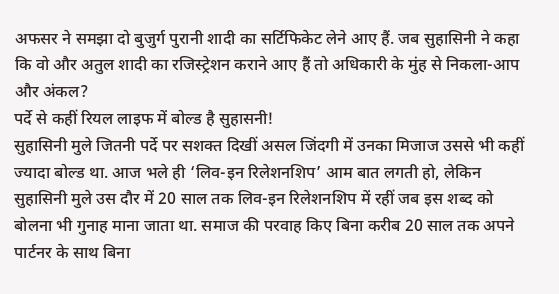अफसर ने समझा दो बुजुर्ग पुरानी शादी का सर्टिफिकेट लेने आए हैं. जब सुहासिनी ने कहा कि वो और अतुल शादी का रजिस्ट्रेशन कराने आए हैं तो अधिकारी के मुंह से निकला-आप और अंकल?
पर्दे से कहीं रियल लाइफ में बोल्ड है सुहासनी!
सुहासिनी मुले जितनी पर्दे पर सशक्त दिखीं असल जिंदगी में उनका मिजाज उससे भी कहीं ज्यादा बोल्ड था. आज भले ही ‘लिव-इन रिलेशनशिप’ आम बात लगती हो, लेकिन सुहासिनी मुले उस दौर में 20 साल तक लिव-इन रिलेशनशिप में रहीं जब इस शब्द को बोलना भी गुनाह माना जाता था. समाज की परवाह किए बिना करीब 20 साल तक अपने पार्टनर के साथ बिना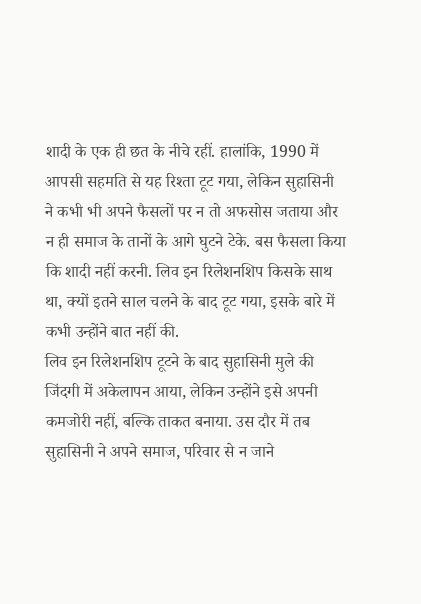शादी के एक ही छत के नीचे रहीं. हालांकि, 1990 में आपसी सहमति से यह रिश्ता टूट गया, लेकिन सुहासिनी ने कभी भी अपने फैसलों पर न तो अफसोस जताया और न ही समाज के तानों के आगे घुटने टेके. बस फैसला किया कि शादी नहीं करनी. लिव इन रिलेशनशिप किसके साथ था, क्यों इतने साल चलने के बाद टूट गया, इसके बारे में कभी उन्होंने बात नहीं की.
लिव इन रिलेशनशिप टूटने के बाद सुहासिनी मुले की जिंदगी में अकेलापन आया, लेकिन उन्होंने इसे अपनी कमजोरी नहीं, बल्कि ताकत बनाया. उस दौर में तब सुहासिनी ने अपने समाज, परिवार से न जाने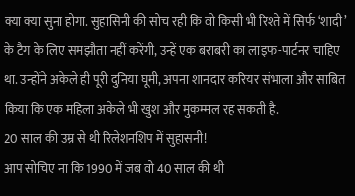क्या क्या सुना होगा. सुहासिनी की सोच रही कि वो किसी भी रिश्ते में सिर्फ ‘शादी’ के टैग के लिए समझौता नहीं करेंगी, उन्हें एक बराबरी का लाइफ-पार्टनर चाहिए था. उन्होंने अकेले ही पूरी दुनिया घूमी, अपना शानदार करियर संभाला और साबित किया कि एक महिला अकेले भी खुश और मुकम्मल रह सकती है.
20 साल की उम्र से थी रिलेशनशिप में सुहासनी!
आप सोचिए ना कि 1990 में जब वो 40 साल की थी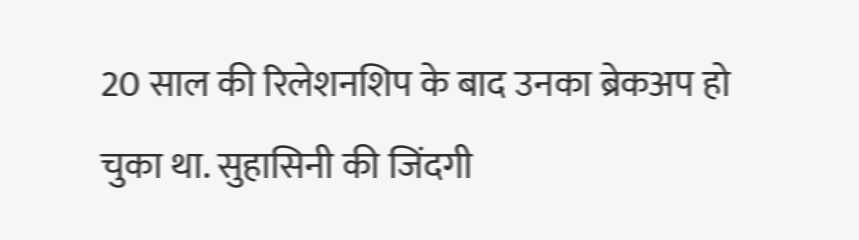20 साल की रिलेशनशिप के बाद उनका ब्रेकअप हो चुका था. सुहासिनी की जिंदगी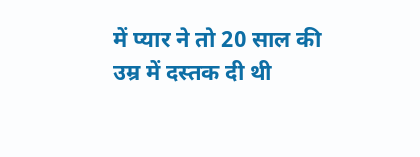में प्यार ने तो 20 साल की उम्र में दस्तक दी थी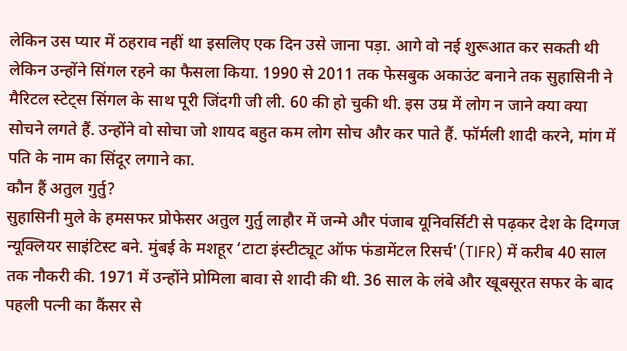लेकिन उस प्यार में ठहराव नहीं था इसलिए एक दिन उसे जाना पड़ा. आगे वो नई शुरूआत कर सकती थी लेकिन उन्होंने सिंगल रहने का फैसला किया. 1990 से 2011 तक फेसबुक अकाउंट बनाने तक सुहासिनी ने मैरिटल स्टेट्स सिंगल के साथ पूरी जिंदगी जी ली. 60 की हो चुकी थी. इस उम्र में लोग न जाने क्या क्या सोचने लगते हैं. उन्होंने वो सोचा जो शायद बहुत कम लोग सोच और कर पाते हैं. फॉर्मली शादी करने, मांग में पति के नाम का सिंदूर लगाने का.
कौन हैं अतुल गुर्तु?
सुहासिनी मुले के हमसफर प्रोफेसर अतुल गुर्तु लाहौर में जन्मे और पंजाब यूनिवर्सिटी से पढ़कर देश के दिग्गज न्यूक्लियर साइंटिस्ट बने. मुंबई के मशहूर ‘टाटा इंस्टीट्यूट ऑफ फंडामेंटल रिसर्च'(TIFR) में करीब 40 साल तक नौकरी की. 1971 में उन्होंने प्रोमिला बावा से शादी की थी. 36 साल के लंबे और खूबसूरत सफर के बाद पहली पत्नी का कैंसर से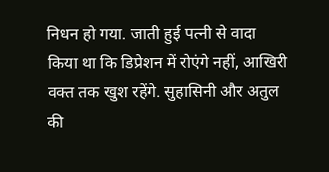निधन हो गया. जाती हुई पत्नी से वादा किया था कि डिप्रेशन में रोएंगे नहीं, आखिरी वक्त तक खुश रहेंगे. सुहासिनी और अतुल की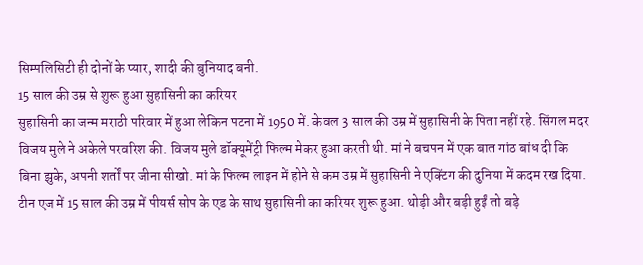सिम्पलिसिटी ही दोनों के प्यार, शादी की बुनियाद बनी.
15 साल की उम्र से शुरू हुआ सुहासिनी का करियर
सुहासिनी का जन्म मराठी परिवार में हुआ लेकिन पटना में 1950 में. केवल 3 साल की उम्र में सुहासिनी के पिता नहीं रहे. सिंगल मदर विजय मुले ने अकेले परवरिश की. विजय मुले डॉक्यूमेंट्री फिल्म मेकर हुआ करती थी. मां ने बचपन में एक बात गांठ बांध दी कि बिना झुके, अपनी शर्तों पर जीना सीखो. मां के फिल्म लाइन में होने से कम उम्र में सुहासिनी ने एक्टिंग की दुनिया में कदम रख दिया. टीन एज में 15 साल की उम्र में पीयर्स सोप के एड के साथ सुहासिनी का करियर शुरू हुआ. थोड़ी और बड़ी हुईं तो बड़े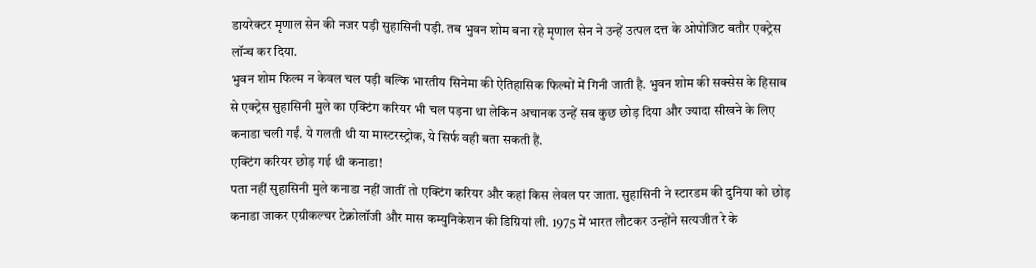डायरेक्टर मृणाल सेन की नजर पड़ी सुहासिनी पड़ी. तब भुवन शोम बना रहे मृणाल सेन ने उन्हें उत्पल दत्त के ओपोजिट बतौर एक्ट्रेस लॉन्च कर दिया.
भुवन शोम फिल्म न केवल चल पड़ी बल्कि भारतीय सिनेमा की ऐतिहासिक फिल्मों में गिनी जाती है. भुवन शोम की सक्सेस के हिसाब से एक्ट्रेस सुहासिनी मुले का एक्टिंग करियर भी चल पड़ना था लेकिन अचानक उन्हें सब कुछ छोड़ दिया और ज्यादा सीखने के लिए कनाडा चली गईं. ये गलती थी या मास्टरस्ट्रोक, ये सिर्फ वही बता सकती हैं.
एक्टिंग करियर छोड़ गई थी कनाडा!
पता नहीं सुहासिनी मुले कनाडा नहीं जातीं तो एक्टिंग करियर और कहां किस लेवल पर जाता. सुहासिनी ने स्टारडम की दुनिया को छोड़ कनाडा जाकर एग्रीकल्चर टेक्नोलॉजी और मास कम्युनिकेशन की डिग्रियां ली. 1975 में भारत लौटकर उन्होंने सत्यजीत रे के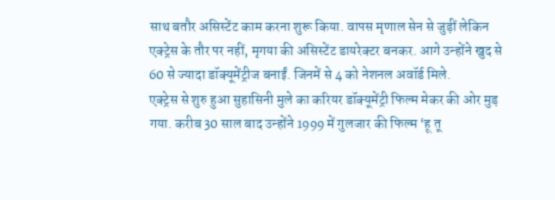साथ बतौर असिस्टेंट काम करना शुरू किया. वापस मृणाल सेन से जुड़ीं लेकिन एक्ट्रेस के तौर पर नहीं, मृगया की असिस्टेंट डायरेक्टर बनकर. आगे उन्होंने खुद से 60 से ज्यादा डॉक्यूमेंट्रीज बनाईं. जिनमें से 4 को नेशनल अवॉर्ड मिले.
एक्ट्रेस से शुरु हुआ सुहासिनी मुले का करियर डॉक्यूमेंट्री फिल्म मेकर की ओर मुड़ गया. करीब 30 साल बाद उन्होंने 1999 में गुलजार की फिल्म ‘हू तू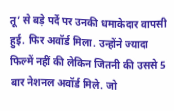तू’ से बड़े पर्दे पर उनकी धमाकेदार वापसी हुई. फिर अवॉर्ड मिला. उन्होंने ज्यादा फिल्में नहीं की लेकिन जितनी की उससे 5 बार नेशनल अवॉर्ड मिले. जो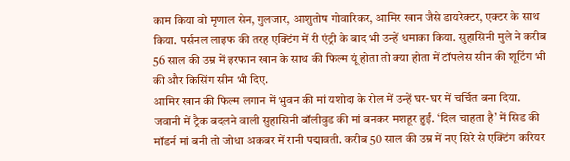काम किया वो मृणाल सेन, गुलजार, आशुतोष गोवारिकर, आमिर खान जैसे डायरेक्टर, एक्टर के साथ किया. पर्सनल लाइफ की तरह एक्टिंग में री एंट्री के बाद भी उन्हें धमाका किया. सुहासिनी मुले ने करीब 56 साल की उम्र में इरफान खान के साथ की फिल्म यूं होता तो क्या होता में टॉपलेस सीन की शूटिंग भी की और किसिंग सीन भी दिए.
आमिर खान की फिल्म लगान में भुवन की मां यशोदा के रोल में उन्हें घर-घर में चर्चित बना दिया. जवानी में ट्रैक बदलने वाली सुहासिनी बॉलीवुड की मां बनकर मशहूर हुईं. ‘दिल चाहता है’ में सिड की मॉडर्न मां बनी तो जोधा अकबर में रानी पद्मावती. करीब 50 साल की उम्र में नए सिरे से एक्टिंग करियर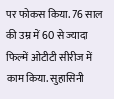पर फोकस किया. 76 साल की उम्र में 60 से ज्यादा फिल्में ओटीटी सीरीज में काम किया. सुहासिनी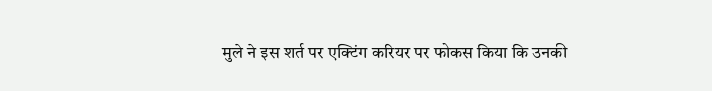मुले ने इस शर्त पर एक्टिंग करियर पर फोकस किया कि उनकी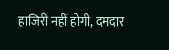हाजिरी नहीं होगी, दमदार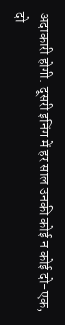अदाकारी होगी. दूसरी इनिंग में हर साल उनकी कोई न कोई दो-एक, दो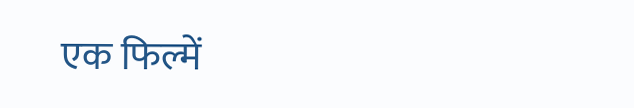एक फिल्में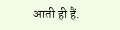आती ही हैं.